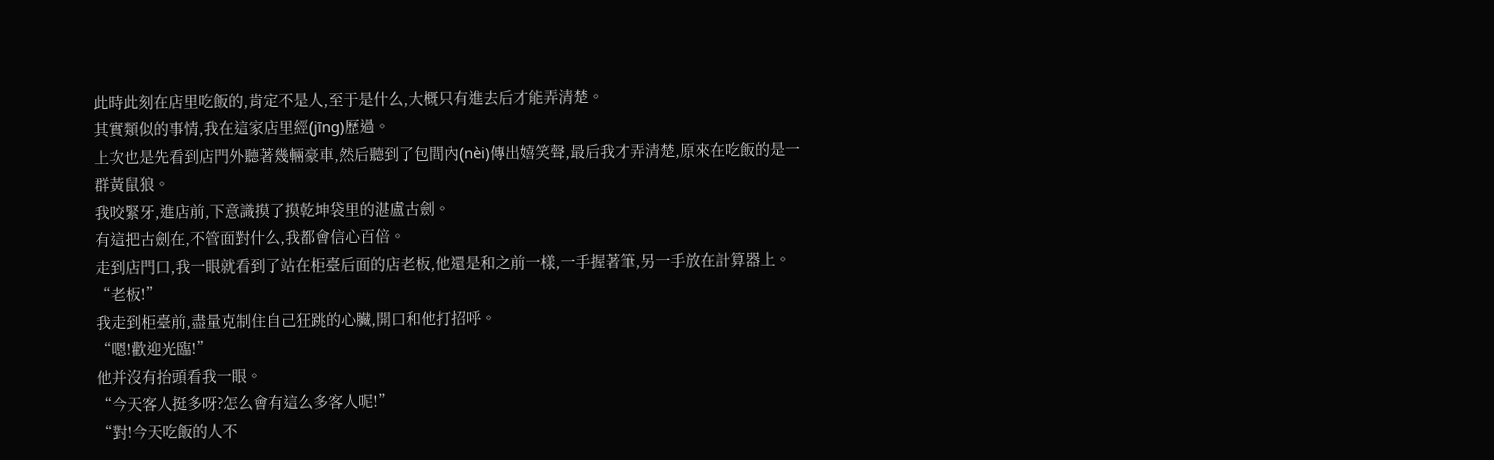此時此刻在店里吃飯的,肯定不是人,至于是什么,大概只有進去后才能弄清楚。
其實類似的事情,我在這家店里經(jīng)歷過。
上次也是先看到店門外聽著幾輛豪車,然后聽到了包間內(nèi)傳出嬉笑聲,最后我才弄清楚,原來在吃飯的是一群黃鼠狼。
我咬緊牙,進店前,下意識摸了摸乾坤袋里的湛盧古劍。
有這把古劍在,不管面對什么,我都會信心百倍。
走到店門口,我一眼就看到了站在柜臺后面的店老板,他還是和之前一樣,一手握著筆,另一手放在計算器上。
“老板!”
我走到柜臺前,盡量克制住自己狂跳的心臟,開口和他打招呼。
“嗯!歡迎光臨!”
他并沒有抬頭看我一眼。
“今天客人挺多呀?怎么會有這么多客人呢!”
“對!今天吃飯的人不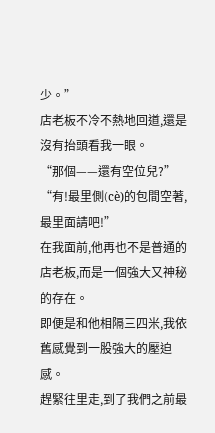少。”
店老板不冷不熱地回道,還是沒有抬頭看我一眼。
“那個——還有空位兒?”
“有!最里側(cè)的包間空著,最里面請吧!”
在我面前,他再也不是普通的店老板,而是一個強大又神秘的存在。
即便是和他相隔三四米,我依舊感覺到一股強大的壓迫感。
趕緊往里走,到了我們之前最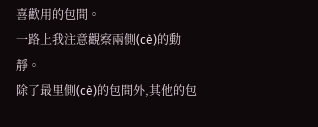喜歡用的包間。
一路上我注意觀察兩側(cè)的動靜。
除了最里側(cè)的包間外,其他的包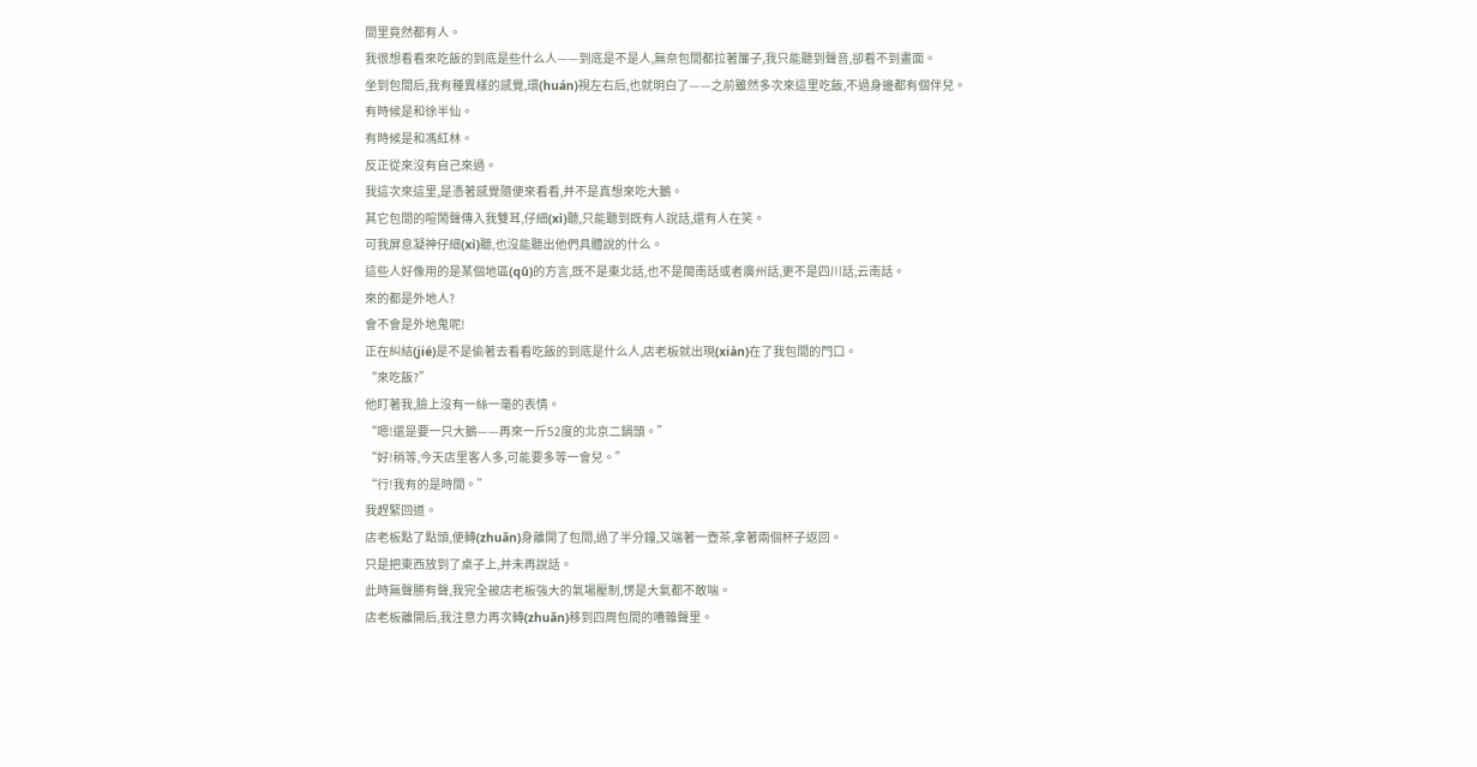間里竟然都有人。
我很想看看來吃飯的到底是些什么人——到底是不是人,無奈包間都拉著簾子,我只能聽到聲音,卻看不到畫面。
坐到包間后,我有種異樣的感覺,環(huán)視左右后,也就明白了——之前雖然多次來這里吃飯,不過身邊都有個伴兒。
有時候是和徐半仙。
有時候是和馮紅林。
反正從來沒有自己來過。
我這次來這里,是憑著感覺隨便來看看,并不是真想來吃大鵝。
其它包間的喧鬧聲傳入我雙耳,仔細(xì)聽,只能聽到既有人說話,還有人在笑。
可我屏息凝神仔細(xì)聽,也沒能聽出他們具體說的什么。
這些人好像用的是某個地區(qū)的方言,既不是東北話,也不是閩南話或者廣州話,更不是四川話,云南話。
來的都是外地人?
會不會是外地鬼呢!
正在糾結(jié)是不是偷著去看看吃飯的到底是什么人,店老板就出現(xiàn)在了我包間的門口。
“來吃飯?”
他盯著我,臉上沒有一絲一毫的表情。
“嗯!還是要一只大鵝——再來一斤52度的北京二鍋頭。”
“好!稍等,今天店里客人多,可能要多等一會兒。”
“行!我有的是時間。”
我趕緊回道。
店老板點了點頭,便轉(zhuǎn)身離開了包間,過了半分鐘,又端著一壺茶,拿著兩個杯子返回。
只是把東西放到了桌子上,并未再說話。
此時無聲勝有聲,我完全被店老板強大的氣場壓制,愣是大氣都不敢喘。
店老板離開后,我注意力再次轉(zhuǎn)移到四周包間的嘈雜聲里。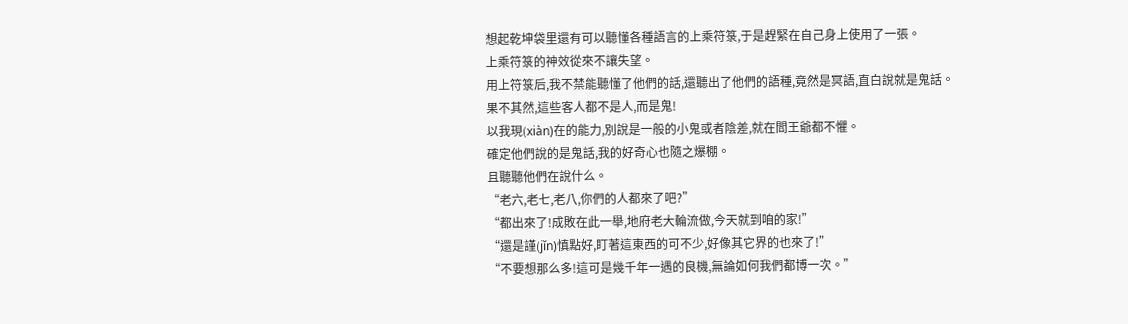想起乾坤袋里還有可以聽懂各種語言的上乘符箓,于是趕緊在自己身上使用了一張。
上乘符箓的神效從來不讓失望。
用上符箓后,我不禁能聽懂了他們的話,還聽出了他們的語種,竟然是冥語,直白說就是鬼話。
果不其然,這些客人都不是人,而是鬼!
以我現(xiàn)在的能力,別說是一般的小鬼或者陰差,就在閻王爺都不懼。
確定他們說的是鬼話,我的好奇心也隨之爆棚。
且聽聽他們在說什么。
“老六,老七,老八,你們的人都來了吧?”
“都出來了!成敗在此一舉,地府老大輪流做,今天就到咱的家!”
“還是謹(jǐn)慎點好,盯著這東西的可不少,好像其它界的也來了!”
“不要想那么多!這可是幾千年一遇的良機,無論如何我們都博一次。”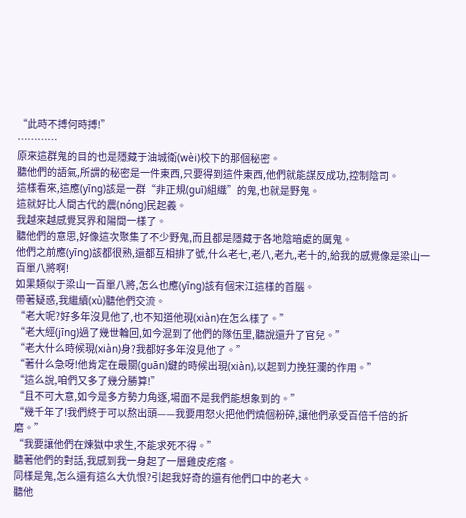“此時不搏何時搏!”
…………
原來這群鬼的目的也是隱藏于油城衛(wèi)校下的那個秘密。
聽他們的語氣,所謂的秘密是一件東西,只要得到這件東西,他們就能謀反成功,控制陰司。
這樣看來,這應(yīng)該是一群“非正規(guī)組織”的鬼,也就是野鬼。
這就好比人間古代的農(nóng)民起義。
我越來越感覺冥界和陽間一樣了。
聽他們的意思,好像這次聚集了不少野鬼,而且都是隱藏于各地陰暗處的厲鬼。
他們之前應(yīng)該都很熟,還都互相排了號,什么老七,老八,老九,老十的,給我的感覺像是梁山一百單八將啊!
如果類似于梁山一百單八將,怎么也應(yīng)該有個宋江這樣的首腦。
帶著疑惑,我繼續(xù)聽他們交流。
“老大呢?好多年沒見他了,也不知道他現(xiàn)在怎么樣了。”
“老大經(jīng)過了幾世輪回,如今混到了他們的隊伍里,聽說還升了官兒。”
“老大什么時候現(xiàn)身?我都好多年沒見他了。”
“著什么急呀!他肯定在最關(guān)鍵的時候出現(xiàn),以起到力挽狂瀾的作用。”
“這么說,咱們又多了幾分勝算!”
“且不可大意,如今是多方勢力角逐,場面不是我們能想象到的。”
“幾千年了!我們終于可以熬出頭——我要用怒火把他們燒個粉碎,讓他們承受百倍千倍的折磨。”
“我要讓他們在煉獄中求生,不能求死不得。”
聽著他們的對話,我感到我一身起了一層雞皮疙瘩。
同樣是鬼,怎么還有這么大仇恨?引起我好奇的還有他們口中的老大。
聽他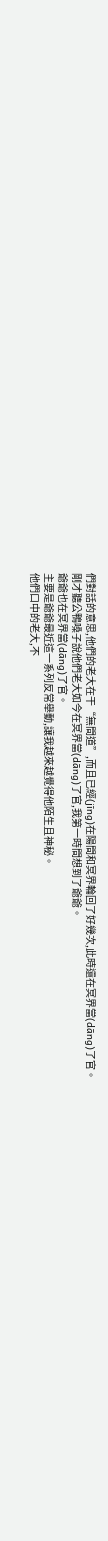們對話的意思,他們的老大在干“無間道”,而且已經(jīng)在陽間和冥界輪回了好幾次,此時還在冥界當(dāng)了官。
剛才聽公鴨嗓子說他們老大如今在冥界當(dāng)了官,我第一時間想到了爺爺。
爺爺也在冥界當(dāng)了官。
主要是爺爺最近這一系列反常舉動,讓我越來越覺得他陌生且神秘。
他們口中的老大,不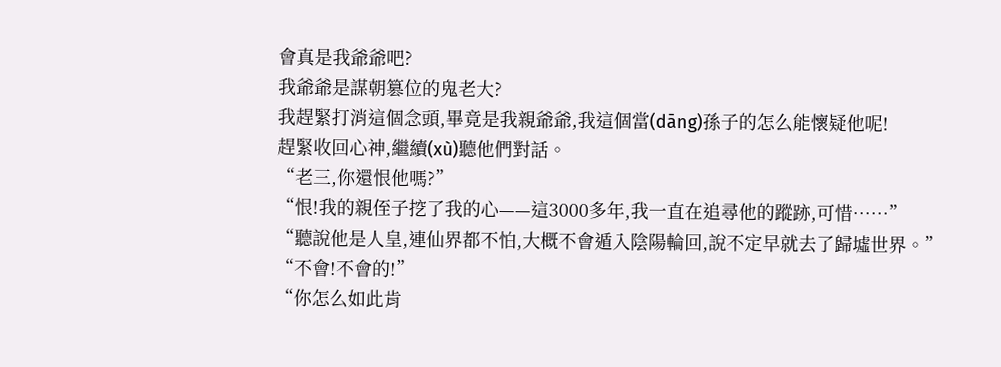會真是我爺爺吧?
我爺爺是謀朝篡位的鬼老大?
我趕緊打消這個念頭,畢竟是我親爺爺,我這個當(dāng)孫子的怎么能懷疑他呢!
趕緊收回心神,繼續(xù)聽他們對話。
“老三,你還恨他嗎?”
“恨!我的親侄子挖了我的心——這3000多年,我一直在追尋他的蹤跡,可惜……”
“聽說他是人皇,連仙界都不怕,大概不會遁入陰陽輪回,說不定早就去了歸墟世界。”
“不會!不會的!”
“你怎么如此肯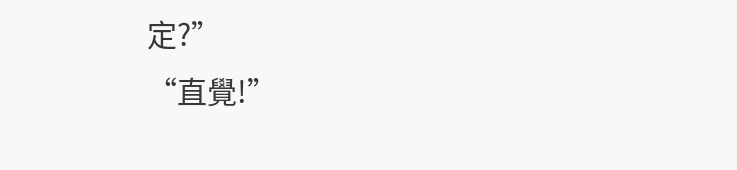定?”
“直覺!”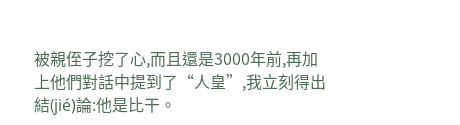被親侄子挖了心,而且還是3000年前,再加上他們對話中提到了“人皇”,我立刻得出結(jié)論:他是比干。